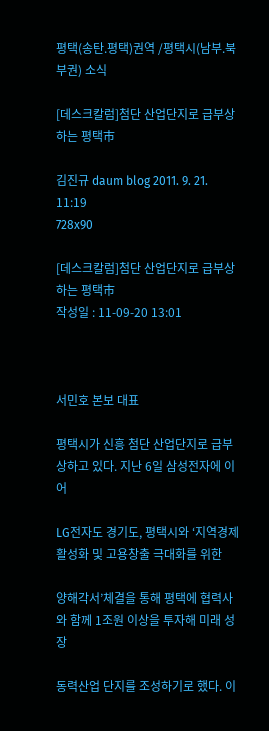평택(송탄.평택)권역 /평택시(남부.북부권) 소식

[데스크칼럼]첨단 산업단지로 급부상하는 평택市

김진규 daum blog 2011. 9. 21. 11:19
728x90

[데스크칼럼]첨단 산업단지로 급부상하는 평택市
작성일 : 11-09-20 13:01



서민호 본보 대표

평택시가 신흥 첨단 산업단지로 급부상하고 있다. 지난 6일 삼성전자에 이어

LG전자도 경기도, 평택시와 ‘지역경제 활성화 및 고용창출 극대화를 위한

양해각서’체결을 통해 평택에 협력사와 함께 1조원 이상을 투자해 미래 성장

동력산업 단지를 조성하기로 했다. 이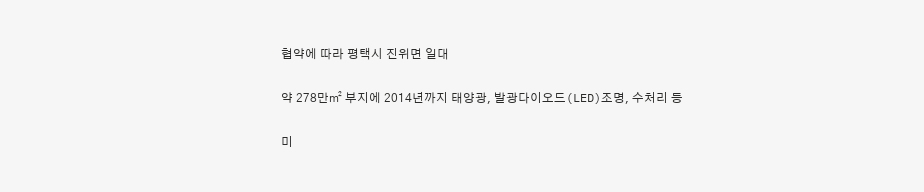협약에 따라 평택시 진위면 일대

약 278만㎡ 부지에 2014년까지 태양광, 발광다이오드(LED)조명, 수처리 등

미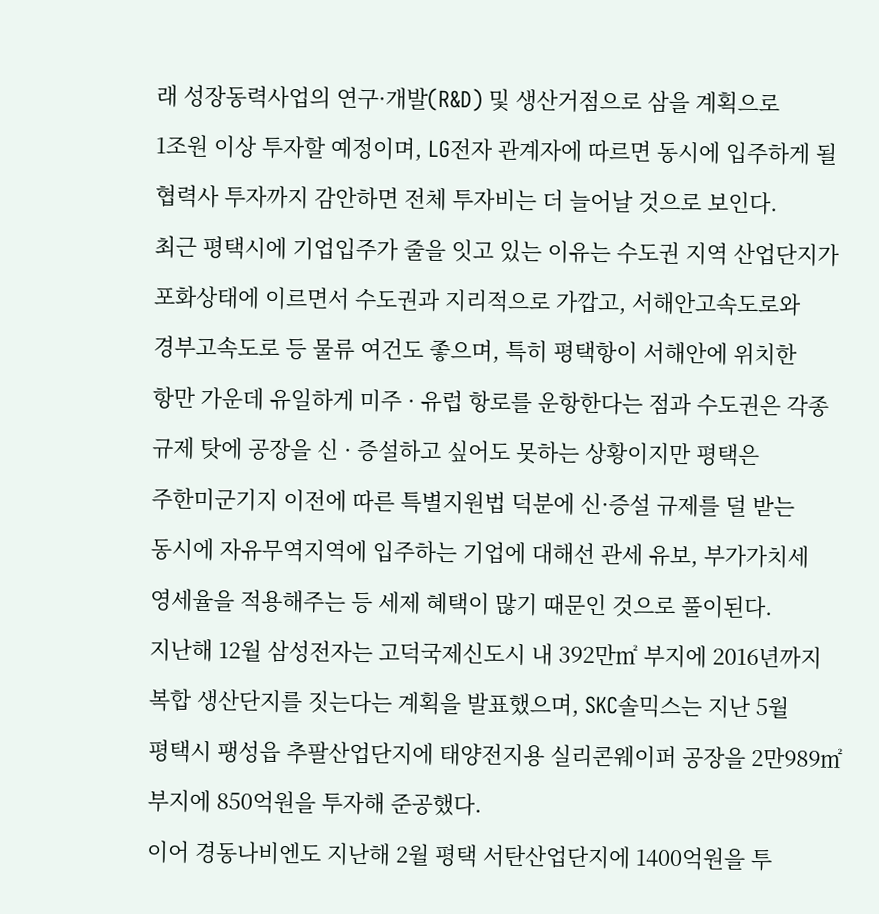래 성장동력사업의 연구·개발(R&D) 및 생산거점으로 삼을 계획으로

1조원 이상 투자할 예정이며, LG전자 관계자에 따르면 동시에 입주하게 될

협력사 투자까지 감안하면 전체 투자비는 더 늘어날 것으로 보인다.

최근 평택시에 기업입주가 줄을 잇고 있는 이유는 수도권 지역 산업단지가

포화상태에 이르면서 수도권과 지리적으로 가깝고, 서해안고속도로와

경부고속도로 등 물류 여건도 좋으며, 특히 평택항이 서해안에 위치한

항만 가운데 유일하게 미주 · 유럽 항로를 운항한다는 점과 수도권은 각종

규제 탓에 공장을 신 · 증설하고 싶어도 못하는 상황이지만 평택은

주한미군기지 이전에 따른 특별지원법 덕분에 신·증설 규제를 덜 받는

동시에 자유무역지역에 입주하는 기업에 대해선 관세 유보, 부가가치세

영세율을 적용해주는 등 세제 혜택이 많기 때문인 것으로 풀이된다.

지난해 12월 삼성전자는 고덕국제신도시 내 392만㎡ 부지에 2016년까지

복합 생산단지를 짓는다는 계획을 발표했으며, SKC솔믹스는 지난 5월

평택시 팽성읍 추팔산업단지에 태양전지용 실리콘웨이퍼 공장을 2만989㎡

부지에 850억원을 투자해 준공했다.

이어 경동나비엔도 지난해 2월 평택 서탄산업단지에 1400억원을 투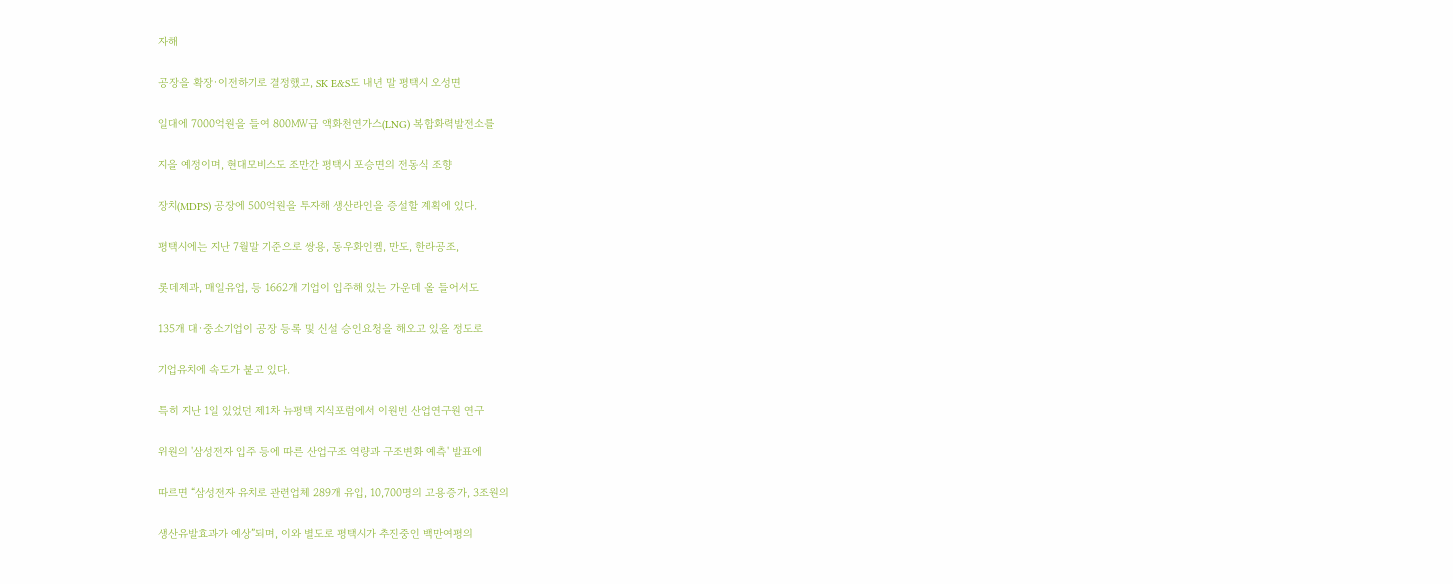자해

공장을 확장·이전하기로 결정했고, SK E&S도 내년 말 평택시 오성면

일대에 7000억원을 들여 800㎿급 액화천연가스(LNG) 복합화력발전소를

지을 예정이며, 현대모비스도 조만간 평택시 포승면의 전동식 조향

장치(MDPS) 공장에 500억원을 투자해 생산라인을 증설할 계획에 있다.

평택시에는 지난 7월말 기준으로 쌍용, 동우화인켐, 만도, 한라공조,

롯데제과, 매일유업, 등 1662개 기업이 입주해 있는 가운데 올 들어서도

135개 대·중소기업이 공장 등록 및 신설 승인요청을 해오고 있을 정도로

기업유치에 속도가 붙고 있다.

특히 지난 1일 있었던 제1차 뉴평택 지식포럼에서 이원빈 산업연구원 연구

위원의 '삼성전자 입주 등에 따른 산업구조 역량과 구조변화 예측' 발표에

따르면 “삼성전자 유치로 관련업체 289개 유입, 10,700명의 고용증가, 3조원의

생산유발효과가 예상”되며, 이와 별도로 평택시가 추진중인 백만여평의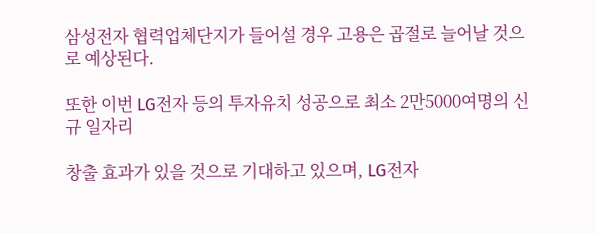삼성전자 협력업체단지가 들어설 경우 고용은 곱절로 늘어날 것으로 예상된다.

또한 이번 LG전자 등의 투자유치 성공으로 최소 2만5000여명의 신규 일자리

창출 효과가 있을 것으로 기대하고 있으며, LG전자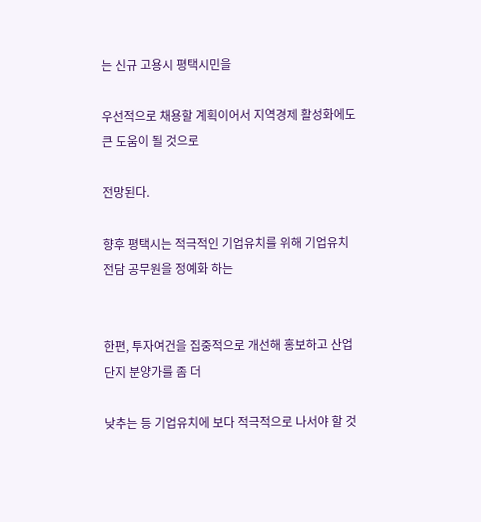는 신규 고용시 평택시민을

우선적으로 채용할 계획이어서 지역경제 활성화에도 큰 도움이 될 것으로

전망된다.

향후 평택시는 적극적인 기업유치를 위해 기업유치 전담 공무원을 정예화 하는


한편, 투자여건을 집중적으로 개선해 홍보하고 산업단지 분양가를 좀 더

낮추는 등 기업유치에 보다 적극적으로 나서야 할 것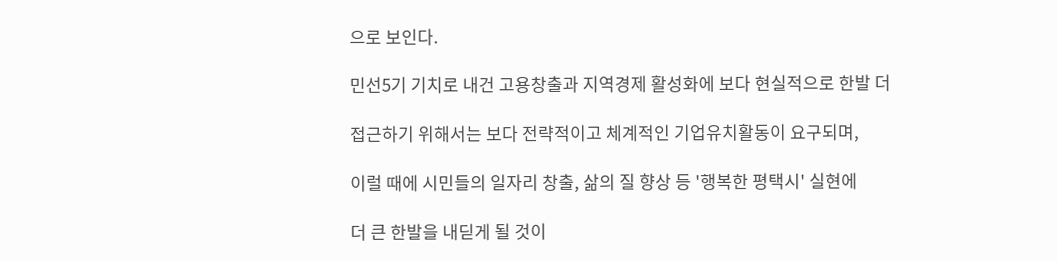으로 보인다.

민선5기 기치로 내건 고용창출과 지역경제 활성화에 보다 현실적으로 한발 더

접근하기 위해서는 보다 전략적이고 체계적인 기업유치활동이 요구되며,

이럴 때에 시민들의 일자리 창출, 삶의 질 향상 등 '행복한 평택시' 실현에

더 큰 한발을 내딛게 될 것이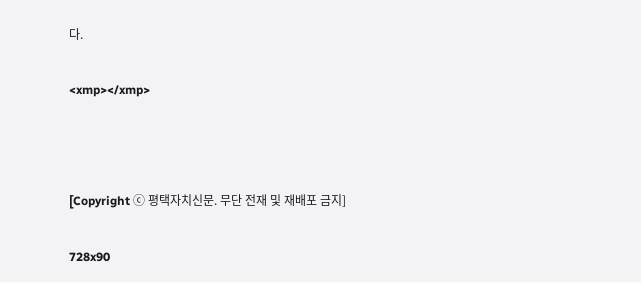다.

<xmp></xmp>



[Copyright ⓒ 평택자치신문. 무단 전재 및 재배포 금지]

728x90